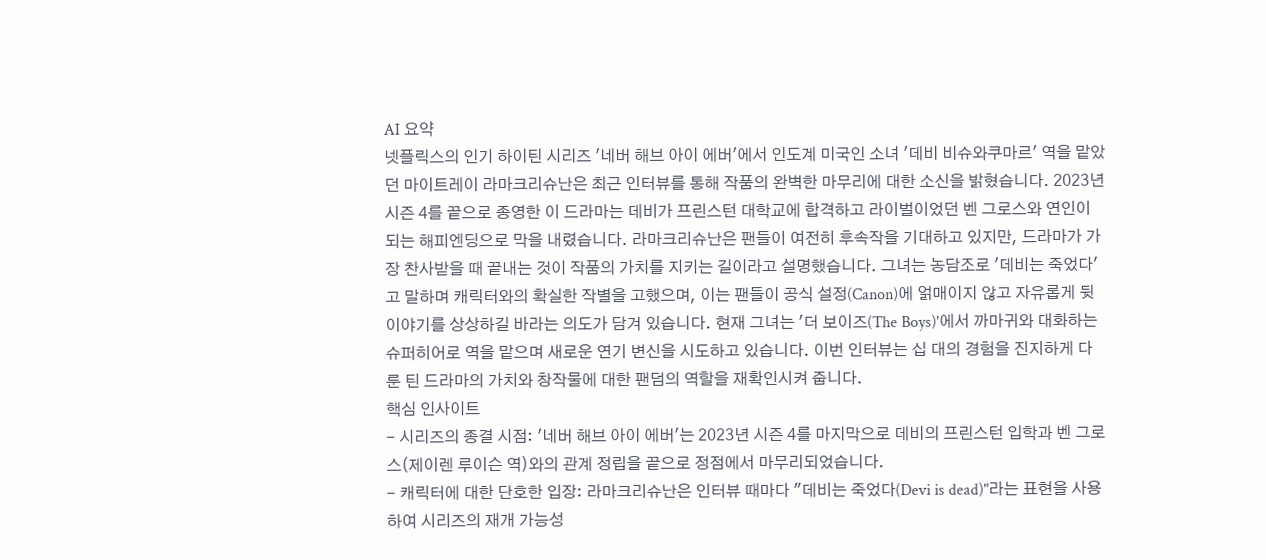AI 요약
넷플릭스의 인기 하이틴 시리즈 '네버 해브 아이 에버'에서 인도계 미국인 소녀 '데비 비슈와쿠마르' 역을 맡았던 마이트레이 라마크리슈난은 최근 인터뷰를 통해 작품의 완벽한 마무리에 대한 소신을 밝혔습니다. 2023년 시즌 4를 끝으로 종영한 이 드라마는 데비가 프린스턴 대학교에 합격하고 라이벌이었던 벤 그로스와 연인이 되는 해피엔딩으로 막을 내렸습니다. 라마크리슈난은 팬들이 여전히 후속작을 기대하고 있지만, 드라마가 가장 찬사받을 때 끝내는 것이 작품의 가치를 지키는 길이라고 설명했습니다. 그녀는 농담조로 '데비는 죽었다'고 말하며 캐릭터와의 확실한 작별을 고했으며, 이는 팬들이 공식 설정(Canon)에 얽매이지 않고 자유롭게 뒷이야기를 상상하길 바라는 의도가 담겨 있습니다. 현재 그녀는 '더 보이즈(The Boys)'에서 까마귀와 대화하는 슈퍼히어로 역을 맡으며 새로운 연기 변신을 시도하고 있습니다. 이번 인터뷰는 십 대의 경험을 진지하게 다룬 틴 드라마의 가치와 창작물에 대한 팬덤의 역할을 재확인시켜 줍니다.
핵심 인사이트
- 시리즈의 종결 시점: '네버 해브 아이 에버'는 2023년 시즌 4를 마지막으로 데비의 프린스턴 입학과 벤 그로스(제이렌 루이슨 역)와의 관계 정립을 끝으로 정점에서 마무리되었습니다.
- 캐릭터에 대한 단호한 입장: 라마크리슈난은 인터뷰 때마다 "데비는 죽었다(Devi is dead)"라는 표현을 사용하여 시리즈의 재개 가능성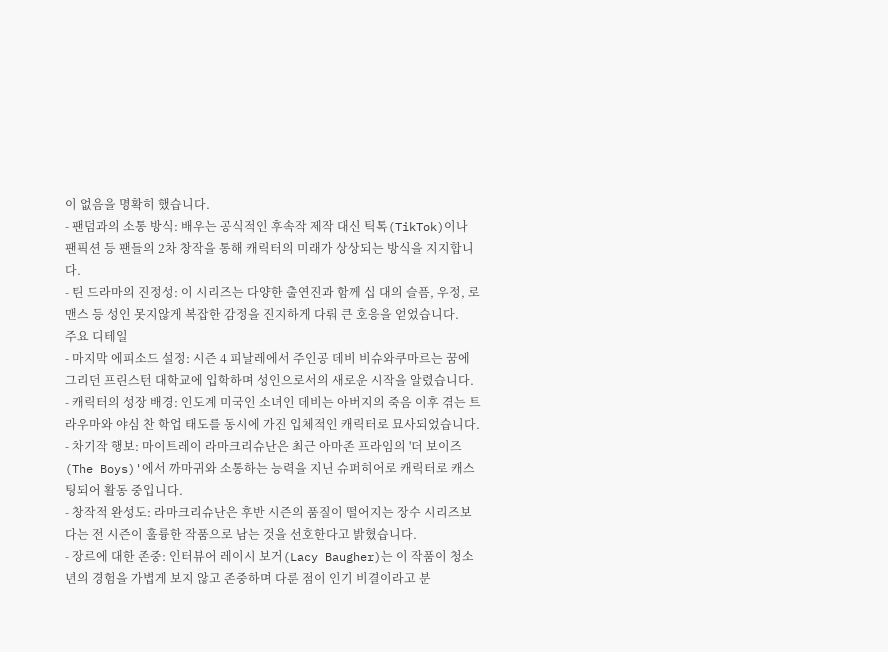이 없음을 명확히 했습니다.
- 팬덤과의 소통 방식: 배우는 공식적인 후속작 제작 대신 틱톡(TikTok)이나 팬픽션 등 팬들의 2차 창작을 통해 캐릭터의 미래가 상상되는 방식을 지지합니다.
- 틴 드라마의 진정성: 이 시리즈는 다양한 출연진과 함께 십 대의 슬픔, 우정, 로맨스 등 성인 못지않게 복잡한 감정을 진지하게 다뤄 큰 호응을 얻었습니다.
주요 디테일
- 마지막 에피소드 설정: 시즌 4 피날레에서 주인공 데비 비슈와쿠마르는 꿈에 그리던 프린스턴 대학교에 입학하며 성인으로서의 새로운 시작을 알렸습니다.
- 캐릭터의 성장 배경: 인도계 미국인 소녀인 데비는 아버지의 죽음 이후 겪는 트라우마와 야심 찬 학업 태도를 동시에 가진 입체적인 캐릭터로 묘사되었습니다.
- 차기작 행보: 마이트레이 라마크리슈난은 최근 아마존 프라임의 '더 보이즈(The Boys)'에서 까마귀와 소통하는 능력을 지닌 슈퍼히어로 캐릭터로 캐스팅되어 활동 중입니다.
- 창작적 완성도: 라마크리슈난은 후반 시즌의 품질이 떨어지는 장수 시리즈보다는 전 시즌이 훌륭한 작품으로 남는 것을 선호한다고 밝혔습니다.
- 장르에 대한 존중: 인터뷰어 레이시 보거(Lacy Baugher)는 이 작품이 청소년의 경험을 가볍게 보지 않고 존중하며 다룬 점이 인기 비결이라고 분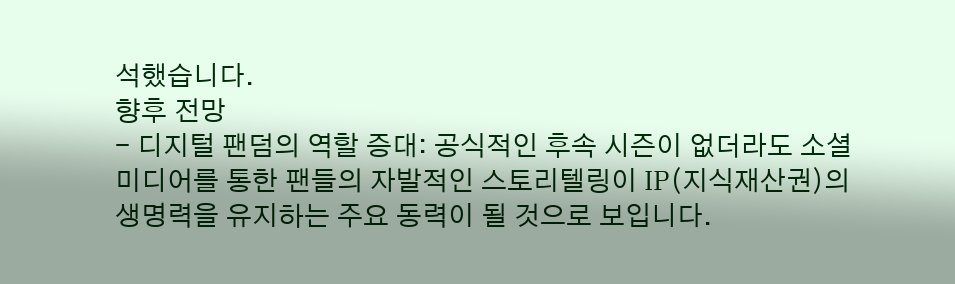석했습니다.
향후 전망
- 디지털 팬덤의 역할 증대: 공식적인 후속 시즌이 없더라도 소셜 미디어를 통한 팬들의 자발적인 스토리텔링이 IP(지식재산권)의 생명력을 유지하는 주요 동력이 될 것으로 보입니다.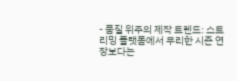- 품질 위주의 제작 트렌드: 스트리밍 플랫폼에서 무리한 시즌 연장보다는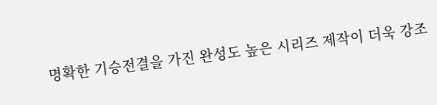명확한 기승전결을 가진 완성도 높은 시리즈 제작이 더욱 강조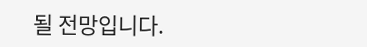될 전망입니다.